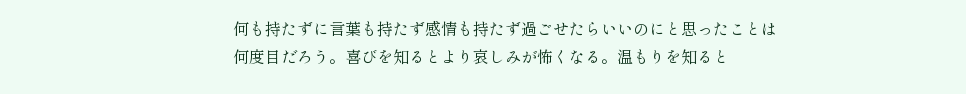何も持たずに言葉も持たず感情も持たず過ごせたらいいのにと思ったことは何度目だろう。喜びを知るとより哀しみが怖くなる。温もりを知ると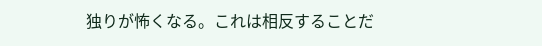独りが怖くなる。これは相反することだ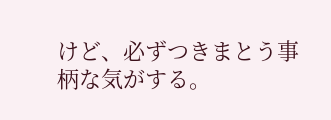けど、必ずつきまとう事柄な気がする。